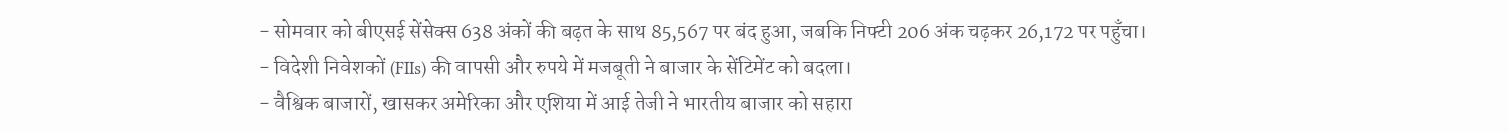- सोमवार को बीएसई सेंसेक्स 638 अंकों की बढ़त के साथ 85,567 पर बंद हुआ, जबकि निफ्टी 206 अंक चढ़कर 26,172 पर पहुँचा।
- विदेशी निवेशकों (FIIs) की वापसी और रुपये में मजबूती ने बाजार के सेंटिमेंट को बदला।
- वैश्विक बाजारों, खासकर अमेरिका और एशिया में आई तेजी ने भारतीय बाजार को सहारा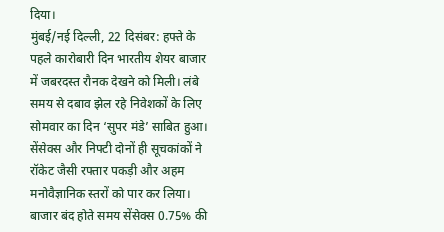दिया।
मुंबई/नई दिल्ली, 22 दिसंबर: हफ्ते के पहले कारोबारी दिन भारतीय शेयर बाजार में जबरदस्त रौनक देखने को मिली। लंबे समय से दबाव झेल रहे निवेशकों के लिए सोमवार का दिन ‘सुपर मंडे’ साबित हुआ। सेंसेक्स और निफ्टी दोनों ही सूचकांकों ने रॉकेट जैसी रफ्तार पकड़ी और अहम मनोवैज्ञानिक स्तरों को पार कर लिया। बाजार बंद होते समय सेंसेक्स 0.75% की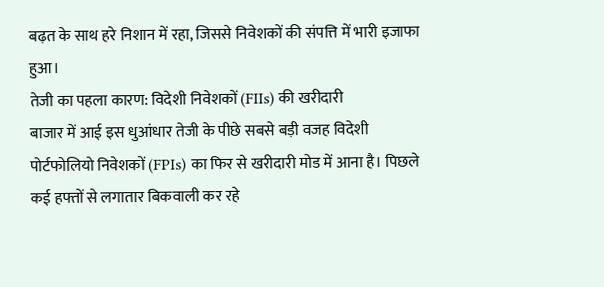बढ़त के साथ हरे निशान में रहा, जिससे निवेशकों की संपत्ति में भारी इजाफा हुआ।
तेजी का पहला कारण: विदेशी निवेशकों (FIIs) की खरीदारी
बाजार में आई इस धुआंधार तेजी के पीछे सबसे बड़ी वजह विदेशी पोर्टफोलियो निवेशकों (FPIs) का फिर से खरीदारी मोड में आना है। पिछले कई हफ्तों से लगातार बिकवाली कर रहे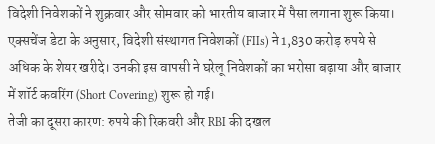विदेशी निवेशकों ने शुक्रवार और सोमवार को भारतीय बाजार में पैसा लगाना शुरू किया। एक्सचेंज डेटा के अनुसार, विदेशी संस्थागत निवेशकों (FIIs) ने 1,830 करोड़ रुपये से अधिक के शेयर खरीदे। उनकी इस वापसी ने घरेलू निवेशकों का भरोसा बढ़ाया और बाजार में शॉर्ट कवरिंग (Short Covering) शुरू हो गई।
तेजी का दूसरा कारण: रुपये की रिकवरी और RBI की दखल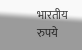भारतीय रुपये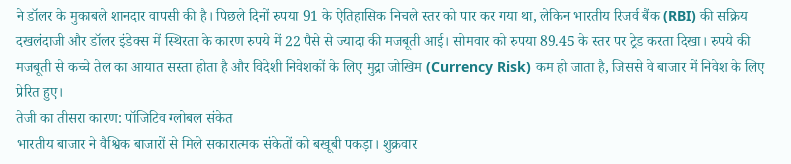ने डॉलर के मुकाबले शानदार वापसी की है। पिछले दिनों रुपया 91 के ऐतिहासिक निचले स्तर को पार कर गया था, लेकिन भारतीय रिजर्व बैंक (RBI) की सक्रिय दखलंदाजी और डॉलर इंडेक्स में स्थिरता के कारण रुपये में 22 पैसे से ज्यादा की मजबूती आई। सोमवार को रुपया 89.45 के स्तर पर ट्रेड करता दिखा। रुपये की मजबूती से कच्चे तेल का आयात सस्ता होता है और विदेशी निवेशकों के लिए मुद्रा जोखिम (Currency Risk) कम हो जाता है, जिससे वे बाजार में निवेश के लिए प्रेरित हुए।
तेजी का तीसरा कारण: पॉजिटिव ग्लोबल संकेत
भारतीय बाजार ने वैश्विक बाजारों से मिले सकारात्मक संकेतों को बखूबी पकड़ा। शुक्रवार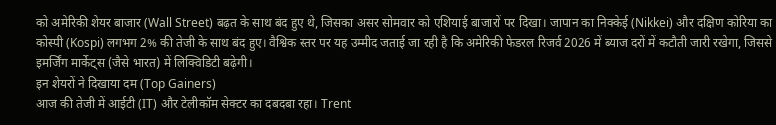को अमेरिकी शेयर बाजार (Wall Street) बढ़त के साथ बंद हुए थे, जिसका असर सोमवार को एशियाई बाजारों पर दिखा। जापान का निक्केई (Nikkei) और दक्षिण कोरिया का कोस्पी (Kospi) लगभग 2% की तेजी के साथ बंद हुए। वैश्विक स्तर पर यह उम्मीद जताई जा रही है कि अमेरिकी फेडरल रिजर्व 2026 में ब्याज दरों में कटौती जारी रखेगा, जिससे इमर्जिंग मार्केट्स (जैसे भारत) में लिक्विडिटी बढ़ेगी।
इन शेयरों ने दिखाया दम (Top Gainers)
आज की तेजी में आईटी (IT) और टेलीकॉम सेक्टर का दबदबा रहा। Trent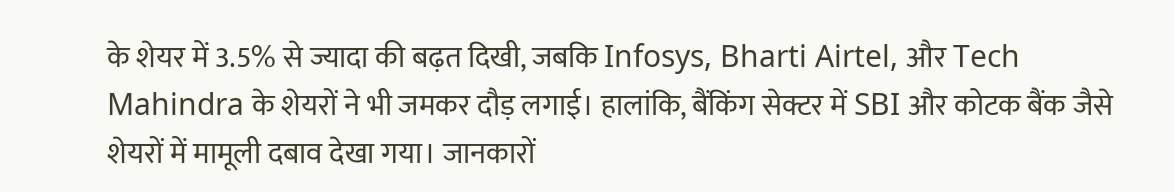के शेयर में 3.5% से ज्यादा की बढ़त दिखी, जबकि Infosys, Bharti Airtel, और Tech Mahindra के शेयरों ने भी जमकर दौड़ लगाई। हालांकि, बैंकिंग सेक्टर में SBI और कोटक बैंक जैसे शेयरों में मामूली दबाव देखा गया। जानकारों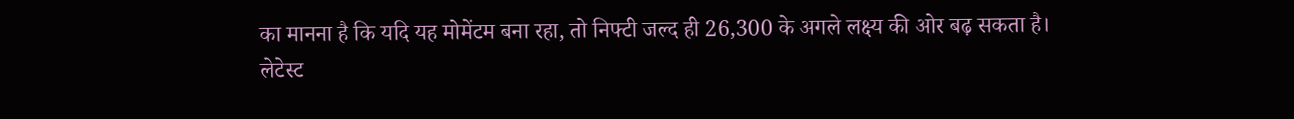का मानना है कि यदि यह मोमेंटम बना रहा, तो निफ्टी जल्द ही 26,300 के अगले लक्ष्य की ओर बढ़ सकता है।
लेटेस्ट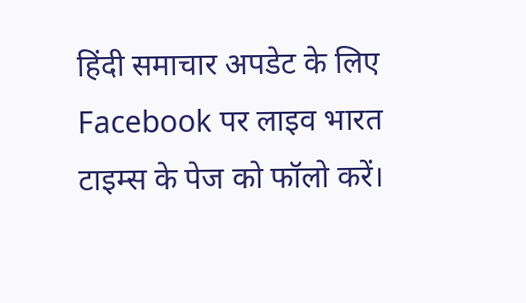हिंदी समाचार अपडेट के लिए Facebook पर लाइव भारत टाइम्स के पेज को फॉलो करें।